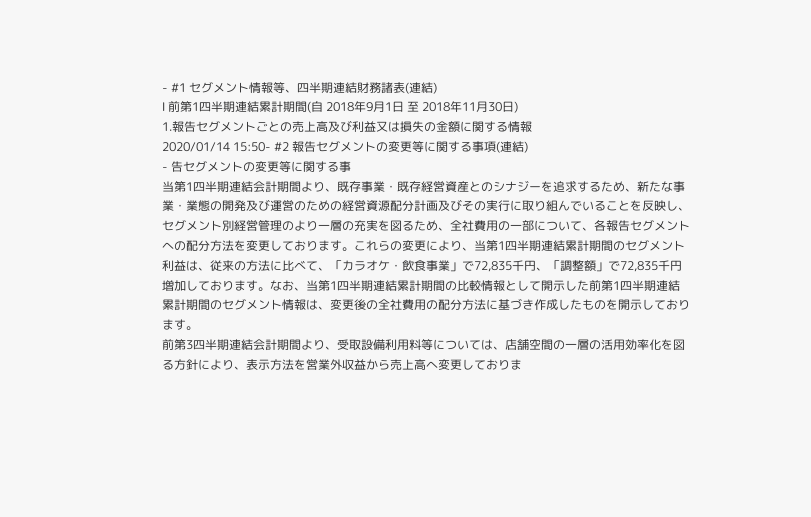- #1 セグメント情報等、四半期連結財務諸表(連結)
Ⅰ 前第1四半期連結累計期間(自 2018年9月1日 至 2018年11月30日)
1.報告セグメントごとの売上高及び利益又は損失の金額に関する情報
2020/01/14 15:50- #2 報告セグメントの変更等に関する事項(連結)
- 告セグメントの変更等に関する事
当第1四半期連結会計期間より、既存事業・既存経営資産とのシナジーを追求するため、新たな事業・業態の開発及び運営のための経営資源配分計画及びその実行に取り組んでいることを反映し、セグメント別経営管理のより一層の充実を図るため、全社費用の一部について、各報告セグメントへの配分方法を変更しております。これらの変更により、当第1四半期連結累計期間のセグメント利益は、従来の方法に比べて、「カラオケ・飲食事業」で72,835千円、「調整額」で72,835千円増加しております。なお、当第1四半期連結累計期間の比較情報として開示した前第1四半期連結累計期間のセグメント情報は、変更後の全社費用の配分方法に基づき作成したものを開示しております。
前第3四半期連結会計期間より、受取設備利用料等については、店舗空間の一層の活用効率化を図る方針により、表示方法を営業外収益から売上高へ変更しておりま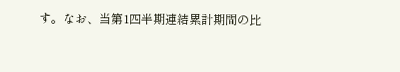す。なお、当第1四半期連結累計期間の比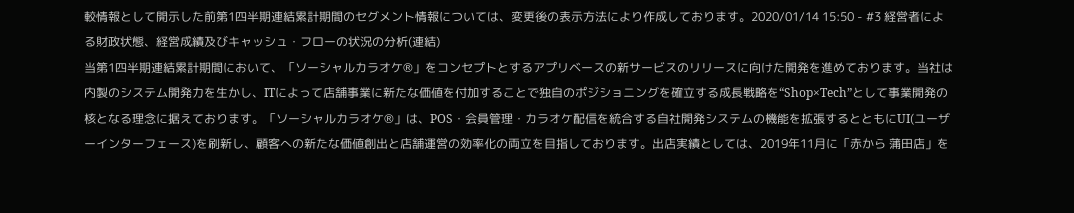較情報として開示した前第1四半期連結累計期間のセグメント情報については、変更後の表示方法により作成しております。2020/01/14 15:50 - #3 経営者による財政状態、経営成績及びキャッシュ・フローの状況の分析(連結)
当第1四半期連結累計期間において、「ソーシャルカラオケ®」をコンセプトとするアプリベースの新サービスのリリースに向けた開発を進めております。当社は内製のシステム開発力を生かし、ITによって店舗事業に新たな価値を付加することで独自のポジショニングを確立する成長戦略を“Shop×Tech”として事業開発の核となる理念に据えております。「ソーシャルカラオケ®」は、POS・会員管理・カラオケ配信を統合する自社開発システムの機能を拡張するとともにUI(ユーザーインターフェース)を刷新し、顧客への新たな価値創出と店舗運営の効率化の両立を目指しております。出店実績としては、2019年11月に「赤から 蒲田店」を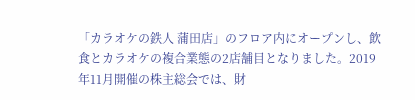「カラオケの鉄人 蒲田店」のフロア内にオープンし、飲食とカラオケの複合業態の2店舗目となりました。2019年11月開催の株主総会では、財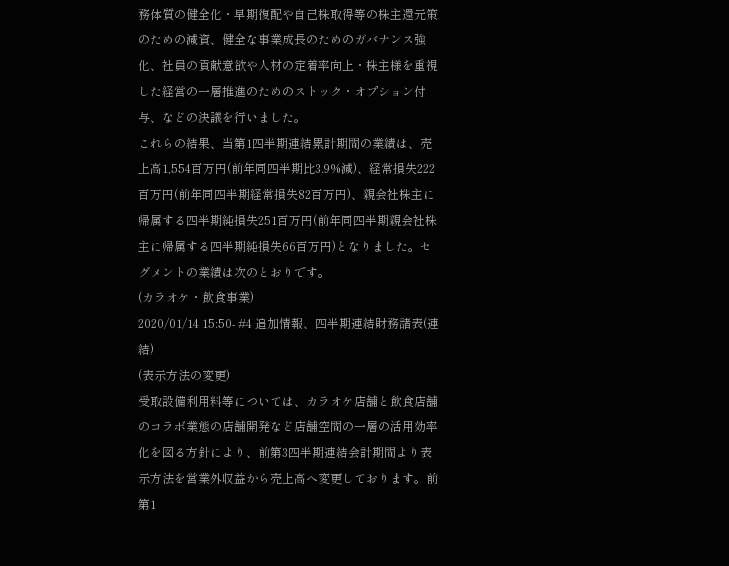務体質の健全化・早期復配や自己株取得等の株主還元策のための減資、健全な事業成長のためのガバナンス強化、社員の貢献意欲や人材の定着率向上・株主様を重視した経営の一層推進のためのストック・オプション付与、などの決議を行いました。
これらの結果、当第1四半期連結累計期間の業績は、売上高1,554百万円(前年同四半期比3.9%減)、経常損失222百万円(前年同四半期経常損失82百万円)、親会社株主に帰属する四半期純損失251百万円(前年同四半期親会社株主に帰属する四半期純損失66百万円)となりました。セグメントの業績は次のとおりです。
(カラオケ・飲食事業)
2020/01/14 15:50- #4 追加情報、四半期連結財務諸表(連結)
(表示方法の変更)
受取設備利用料等については、カラオケ店舗と飲食店舗のコラボ業態の店舗開発など店舗空間の一層の活用効率化を図る方針により、前第3四半期連結会計期間より表示方法を営業外収益から売上高へ変更しております。前第1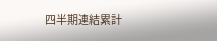四半期連結累計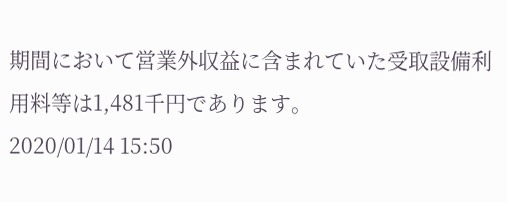期間において営業外収益に含まれていた受取設備利用料等は1,481千円であります。
2020/01/14 15:50